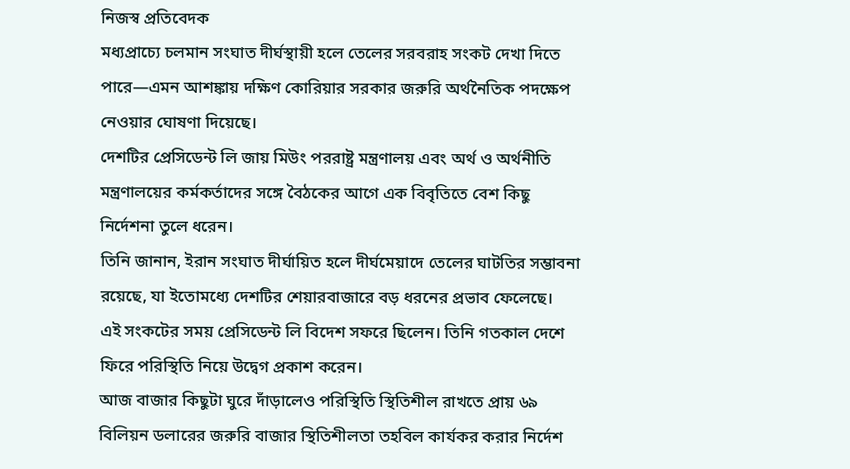নিজস্ব প্রতিবেদক
মধ্যপ্রাচ্যে চলমান সংঘাত দীর্ঘস্থায়ী হলে তেলের সরবরাহ সংকট দেখা দিতে পারে—এমন আশঙ্কায় দক্ষিণ কোরিয়ার সরকার জরুরি অর্থনৈতিক পদক্ষেপ নেওয়ার ঘোষণা দিয়েছে।
দেশটির প্রেসিডেন্ট লি জায় মিউং পররাষ্ট্র মন্ত্রণালয় এবং অর্থ ও অর্থনীতি মন্ত্রণালয়ের কর্মকর্তাদের সঙ্গে বৈঠকের আগে এক বিবৃতিতে বেশ কিছু নির্দেশনা তুলে ধরেন।
তিনি জানান, ইরান সংঘাত দীর্ঘায়িত হলে দীর্ঘমেয়াদে তেলের ঘাটতির সম্ভাবনা রয়েছে, যা ইতোমধ্যে দেশটির শেয়ারবাজারে বড় ধরনের প্রভাব ফেলেছে।
এই সংকটের সময় প্রেসিডেন্ট লি বিদেশ সফরে ছিলেন। তিনি গতকাল দেশে ফিরে পরিস্থিতি নিয়ে উদ্বেগ প্রকাশ করেন।
আজ বাজার কিছুটা ঘুরে দাঁড়ালেও পরিস্থিতি স্থিতিশীল রাখতে প্রায় ৬৯ বিলিয়ন ডলারের জরুরি বাজার স্থিতিশীলতা তহবিল কার্যকর করার নির্দেশ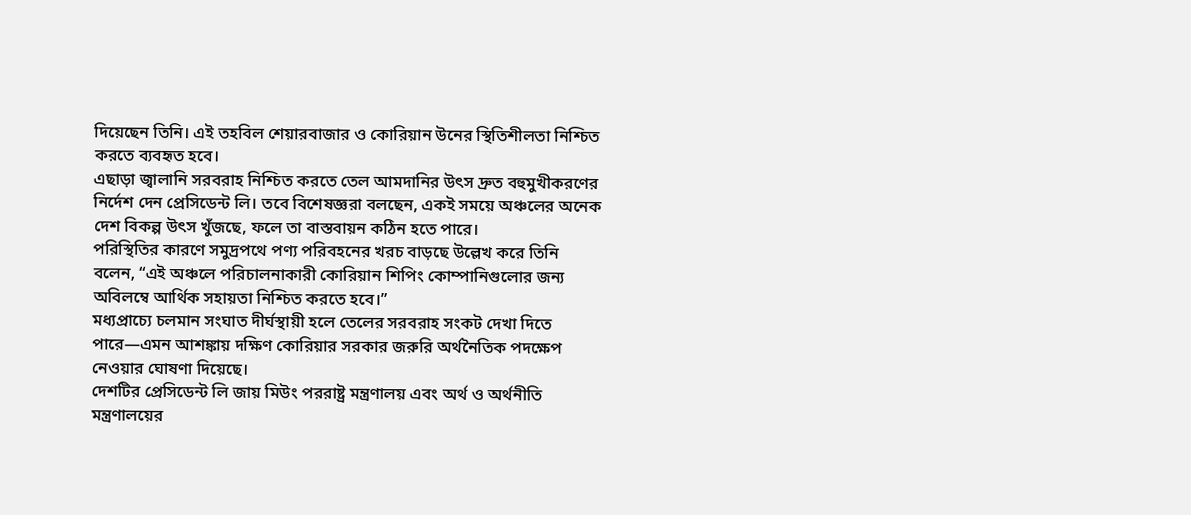দিয়েছেন তিনি। এই তহবিল শেয়ারবাজার ও কোরিয়ান উনের স্থিতিশীলতা নিশ্চিত করতে ব্যবহৃত হবে।
এছাড়া জ্বালানি সরবরাহ নিশ্চিত করতে তেল আমদানির উৎস দ্রুত বহুমুখীকরণের নির্দেশ দেন প্রেসিডেন্ট লি। তবে বিশেষজ্ঞরা বলছেন, একই সময়ে অঞ্চলের অনেক দেশ বিকল্প উৎস খুঁজছে, ফলে তা বাস্তবায়ন কঠিন হতে পারে।
পরিস্থিতির কারণে সমুদ্রপথে পণ্য পরিবহনের খরচ বাড়ছে উল্লেখ করে তিনি বলেন, “এই অঞ্চলে পরিচালনাকারী কোরিয়ান শিপিং কোম্পানিগুলোর জন্য অবিলম্বে আর্থিক সহায়তা নিশ্চিত করতে হবে।”
মধ্যপ্রাচ্যে চলমান সংঘাত দীর্ঘস্থায়ী হলে তেলের সরবরাহ সংকট দেখা দিতে পারে—এমন আশঙ্কায় দক্ষিণ কোরিয়ার সরকার জরুরি অর্থনৈতিক পদক্ষেপ নেওয়ার ঘোষণা দিয়েছে।
দেশটির প্রেসিডেন্ট লি জায় মিউং পররাষ্ট্র মন্ত্রণালয় এবং অর্থ ও অর্থনীতি মন্ত্রণালয়ের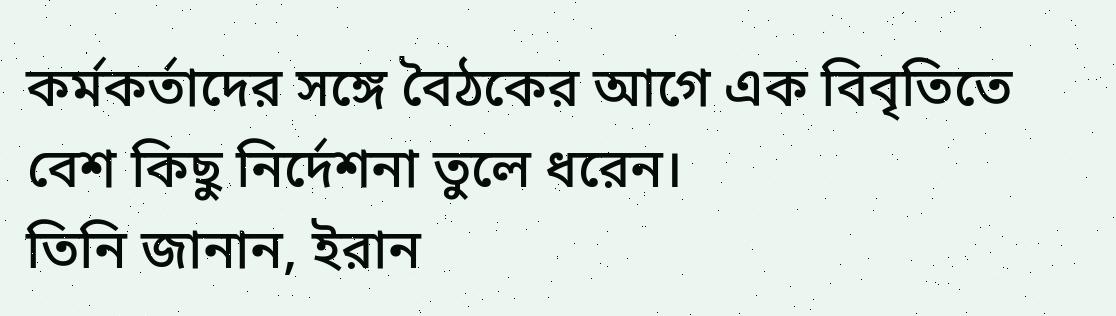কর্মকর্তাদের সঙ্গে বৈঠকের আগে এক বিবৃতিতে বেশ কিছু নির্দেশনা তুলে ধরেন।
তিনি জানান, ইরান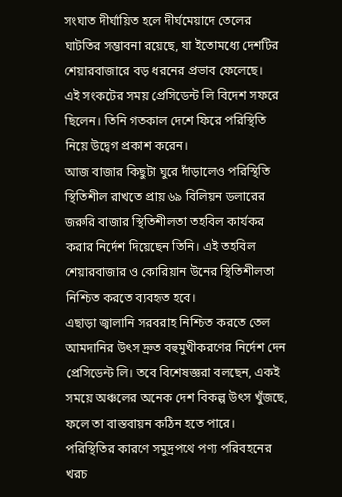সংঘাত দীর্ঘায়িত হলে দীর্ঘমেয়াদে তেলের ঘাটতির সম্ভাবনা রয়েছে, যা ইতোমধ্যে দেশটির শেয়ারবাজারে বড় ধরনের প্রভাব ফেলেছে।
এই সংকটের সময় প্রেসিডেন্ট লি বিদেশ সফরে ছিলেন। তিনি গতকাল দেশে ফিরে পরিস্থিতি নিয়ে উদ্বেগ প্রকাশ করেন।
আজ বাজার কিছুটা ঘুরে দাঁড়ালেও পরিস্থিতি স্থিতিশীল রাখতে প্রায় ৬৯ বিলিয়ন ডলারের জরুরি বাজার স্থিতিশীলতা তহবিল কার্যকর করার নির্দেশ দিয়েছেন তিনি। এই তহবিল শেয়ারবাজার ও কোরিয়ান উনের স্থিতিশীলতা নিশ্চিত করতে ব্যবহৃত হবে।
এছাড়া জ্বালানি সরবরাহ নিশ্চিত করতে তেল আমদানির উৎস দ্রুত বহুমুখীকরণের নির্দেশ দেন প্রেসিডেন্ট লি। তবে বিশেষজ্ঞরা বলছেন, একই সময়ে অঞ্চলের অনেক দেশ বিকল্প উৎস খুঁজছে, ফলে তা বাস্তবায়ন কঠিন হতে পারে।
পরিস্থিতির কারণে সমুদ্রপথে পণ্য পরিবহনের খরচ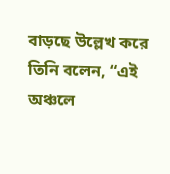বাড়ছে উল্লেখ করে তিনি বলেন, “এই অঞ্চলে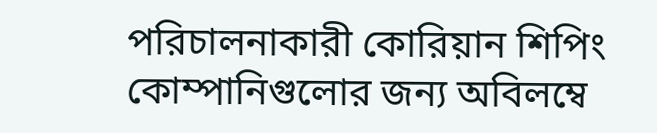পরিচালনাকারী কোরিয়ান শিপিং কোম্পানিগুলোর জন্য অবিলম্বে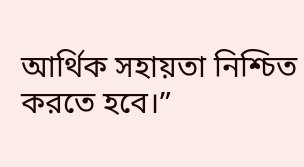আর্থিক সহায়তা নিশ্চিত করতে হবে।”